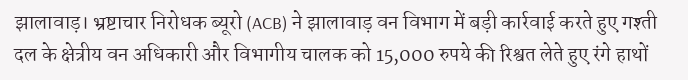झालावाड़। भ्रष्टाचार निरोधक ब्यूरो (ACB) ने झालावाड़ वन विभाग में बड़ी कार्रवाई करते हुए गश्ती दल के क्षेत्रीय वन अधिकारी और विभागीय चालक को 15,000 रुपये की रिश्वत लेते हुए रंगे हाथों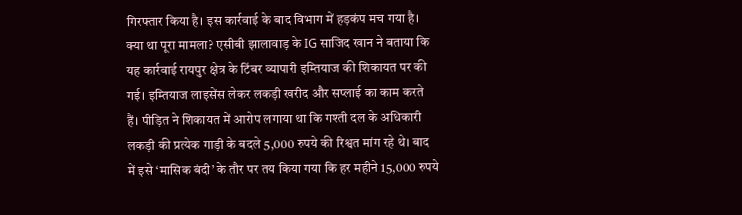गिरफ्तार किया है। इस कार्रवाई के बाद विभाग में हड़कंप मच गया है।
क्या था पूरा मामला? एसीबी झालावाड़ के IG साजिद खान ने बताया कि यह कार्रवाई रायपुर क्षेत्र के टिंबर व्यापारी इम्तियाज की शिकायत पर की गई। इम्तियाज लाइसेंस लेकर लकड़ी खरीद और सप्लाई का काम करते हैं। पीड़ित ने शिकायत में आरोप लगाया था कि गश्ती दल के अधिकारी लकड़ी की प्रत्येक गाड़ी के बदले 5,000 रुपये की रिश्वत मांग रहे थे। बाद में इसे ‘मासिक बंदी’ के तौर पर तय किया गया कि हर महीने 15,000 रुपये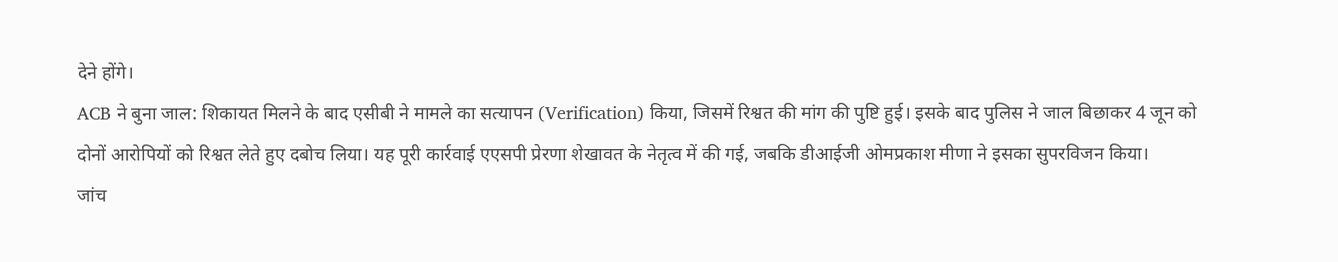देने होंगे।
ACB ने बुना जाल: शिकायत मिलने के बाद एसीबी ने मामले का सत्यापन (Verification) किया, जिसमें रिश्वत की मांग की पुष्टि हुई। इसके बाद पुलिस ने जाल बिछाकर 4 जून को दोनों आरोपियों को रिश्वत लेते हुए दबोच लिया। यह पूरी कार्रवाई एएसपी प्रेरणा शेखावत के नेतृत्व में की गई, जबकि डीआईजी ओमप्रकाश मीणा ने इसका सुपरविजन किया।
जांच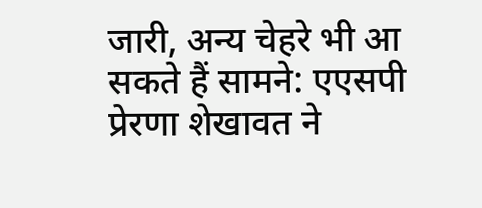जारी, अन्य चेहरे भी आ सकते हैं सामने: एएसपी प्रेरणा शेखावत ने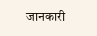जानकारी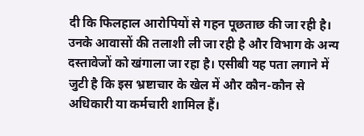दी कि फिलहाल आरोपियों से गहन पूछताछ की जा रही है। उनके आवासों की तलाशी ली जा रही है और विभाग के अन्य दस्तावेजों को खंगाला जा रहा है। एसीबी यह पता लगाने में जुटी है कि इस भ्रष्टाचार के खेल में और कौन-कौन से अधिकारी या कर्मचारी शामिल हैं।